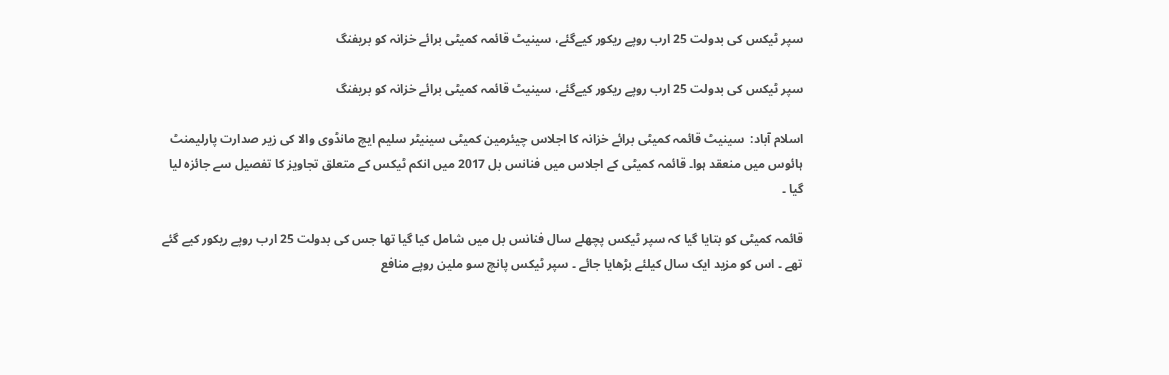سپر ٹیکس کی بدولت 25 ارب روپے ریکور کیےگئے، سینیٹ قائمہ کمیٹی برائے خزانہ کو بریفنگ

سپر ٹیکس کی بدولت 25 ارب روپے ریکور کیےگئے، سینیٹ قائمہ کمیٹی برائے خزانہ کو بریفنگ

اسلام آباد:  سینیٹ قائمہ کمیٹی برائے خزانہ کا اجلاس چیئرمین کمیٹی سینیٹر سلیم ایچ مانڈوی والا کی زیر صدارت پارلیمنٹ ہائوس میں منعقد ہوا۔ قائمہ کمیٹی کے اجلاس میں فنانس بل 2017 میں انکم ٹیکس کے متعلق تجاویز کا تفصیل سے جائزہ لیا گیا ۔

قائمہ کمیٹی کو بتایا گیا کہ سپر ٹیکس پچھلے سال فنانس بل میں شامل کیا گیا تھا جس کی بدولت 25 ارب روپے ریکور کیے گئے تھے ۔ اس کو مزید ایک سال کیلئے بڑھایا جائے ۔ سپر ٹیکس پانچ سو ملین روپے منافع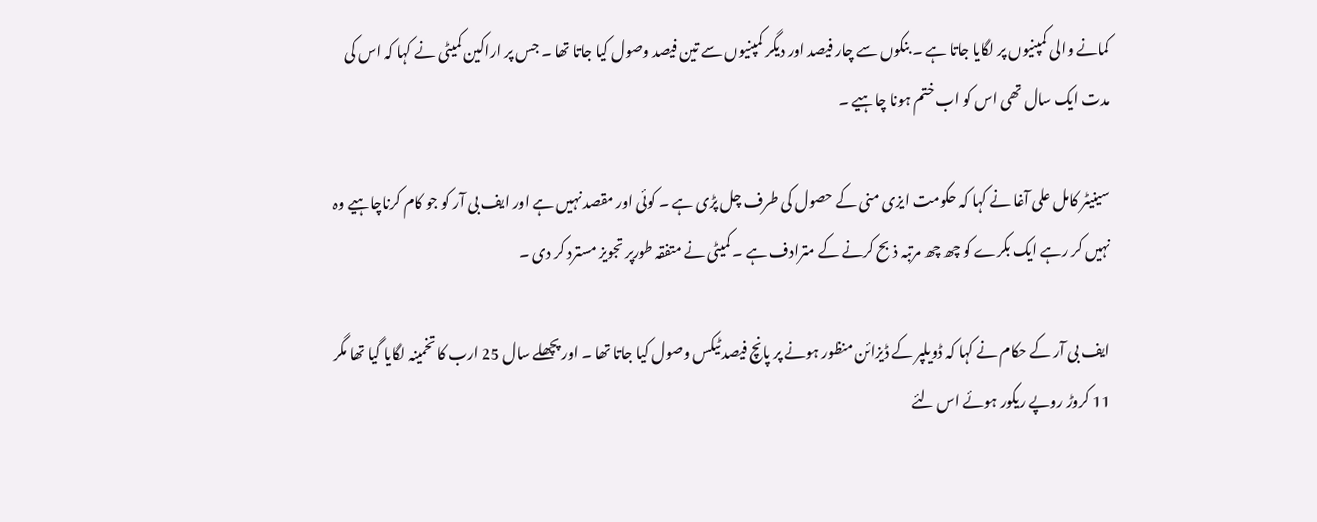کمانے والی کمپنیوں پر لگایا جاتا ہے ۔ بنکوں سے چار فیصد اور دیگر کمپنیوں سے تین فیصد وصول کیا جاتا تھا ۔ جس پر اراکین کمیٹی نے کہا کہ اس کی مدت ایک سال تھی اس کو اب ختم ہونا چاہیے ۔

سینیٹر کامل علی آغا نے کہا کہ حکومت ایزی منی کے حصول کی طرف چل پڑی ہے ۔ کوئی اور مقصد نہیں ہے اور ایف بی آر کو جو کام کرناچاہیے وہ نہیں کر رہے ایک بکرے کو چھ چھ مرتبہ ذبح کرنے کے مترادف ہے ۔ کمیٹی نے متفقہ طورپر تجویز مسترد کر دی ۔

ایف بی آر کے حکام نے کہا کہ ڈویلپر کے ڈیزائن منظور ہونے پر پانچ فیصد ٹیکس وصول کیا جاتا تھا ۔ اور پچھلے سال 25 ارب کا تخمینہ لگایا گیا تھا مگر 11 کروڑ روپے ریکور ہوئے اس لئے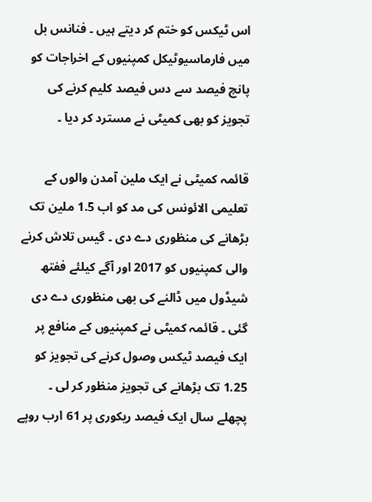اس ٹیکس کو ختم کر دیتے ہیں ۔ فنانس بل میں فارماسیوٹیکل کمپنیوں کے اخراجات کو پانچ فیصد سے دس فیصد کلیم کرنے کی تجویز کو بھی کمیٹی نے مسترد کر دیا ۔

قائمہ کمیٹی نے ایک ملین آمدن والوں کے تعلیمی الائونس کی مد کو اب 1.5 ملین تک بڑھانے کی منظوری دے دی ۔ گیس تلاش کرنے والی کمپنیوں کو 2017 اور آگے کیلئے ففتھ شیڈول میں ڈالنے کی بھی منظوری دے دی گئی ۔ قائمہ کمیٹی نے کمپنیوں کے منافع پر ایک فیصد ٹیکس وصول کرنے کی تجویز کو 1.25 تک بڑھانے کی تجویز منظور کر لی ۔ پچھلے سال ایک فیصد ریکوری پر 61 ارب روپے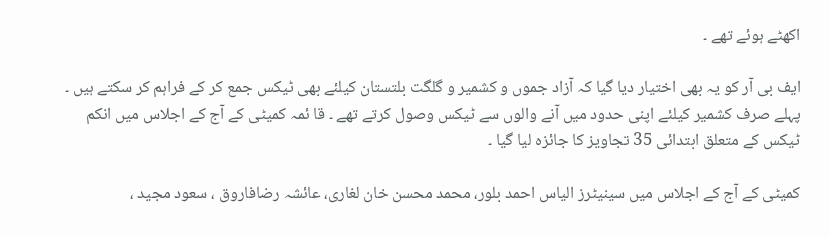اکھٹے ہوئے تھے ۔

ایف بی آر کو یہ بھی اختیار دیا گیا کہ آزاد جموں و کشمیر و گلگت بلتستان کیلئے بھی ٹیکس جمع کر کے فراہم کر سکتے ہیں ۔ پہلے صرف کشمیر کیلئے اپنی حدود میں آنے والوں سے ٹیکس وصول کرتے تھے ۔ قا ئمہ کمیٹی کے آج کے اجلاس میں انکم ٹیکس کے متعلق ابتدائی 35 تجاویز کا جائزہ لیا گیا ۔

کمیٹی کے آج کے اجلاس میں سینیٹرز الیاس احمد بلور، محمد محسن خان لغاری، عائشہ رضافاروق ، سعود مجید ،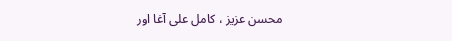محسن عزیز ، کامل علی آغا اور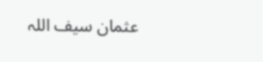عثمان سیف اللہ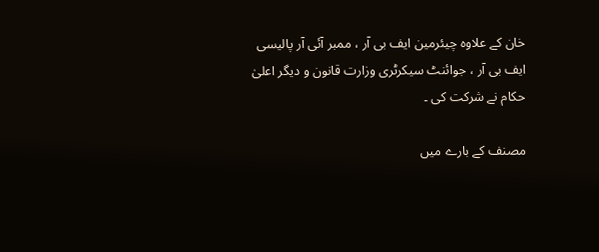خان کے علاوہ چیئرمین ایف بی آر ، ممبر آئی آر پالیسی ایف بی آر ، جوائنٹ سیکرٹری وزارت قانون و دیگر اعلیٰ حکام نے شرکت کی ۔

مصنف کے بارے میں